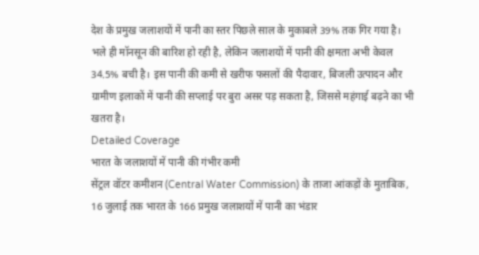देश के प्रमुख जलाशयों में पानी का स्तर पिछले साल के मुकाबले 39% तक गिर गया है। भले ही मॉनसून की बारिश हो रही है, लेकिन जलाशयों में पानी की क्षमता अभी केवल 34.5% बची है। इस पानी की कमी से खरीफ फसलों की पैदावार, बिजली उत्पादन और ग्रामीण इलाकों में पानी की सप्लाई पर बुरा असर पड़ सकता है, जिससे महंगाई बढ़ने का भी खतरा है।
Detailed Coverage
भारत के जलाशयों में पानी की गंभीर कमी
सेंट्रल वॉटर कमीशन (Central Water Commission) के ताजा आंकड़ों के मुताबिक, 16 जुलाई तक भारत के 166 प्रमुख जलाशयों में पानी का भंडार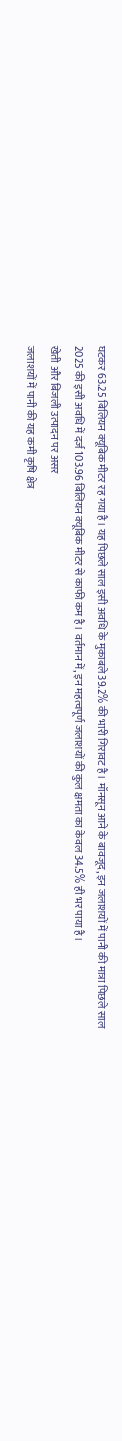घटकर 63.25 बिलियन क्यूबिक मीटर रह गया है। यह पिछले साल इसी अवधि के मुकाबले 39.2% की भारी गिरावट है। मॉनसून आने के बावजूद, इन जलाशयों में पानी की मात्रा पिछले साल 2025 की इसी अवधि में दर्ज 103.96 बिलियन क्यूबिक मीटर से काफी कम है। वर्तमान में, इन महत्वपूर्ण जलाशयों की कुल क्षमता का केवल 34.5% ही भर पाया है।
खेती और बिजली उत्पादन पर असर
जलाशयों में पानी की यह कमी कृषि क्षेत्र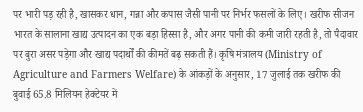पर भारी पड़ रही है, खासकर धान, गन्ना और कपास जैसी पानी पर निर्भर फसलों के लिए। खरीफ सीजन भारत के सालाना खाद्य उत्पादन का एक बड़ा हिस्सा है, और अगर पानी की कमी जारी रहती है, तो पैदावार पर बुरा असर पड़ेगा और खाद्य पदार्थों की कीमतें बढ़ सकती हैं। कृषि मंत्रालय (Ministry of Agriculture and Farmers Welfare) के आंकड़ों के अनुसार, 17 जुलाई तक खरीफ की बुवाई 65.8 मिलियन हेक्टेयर में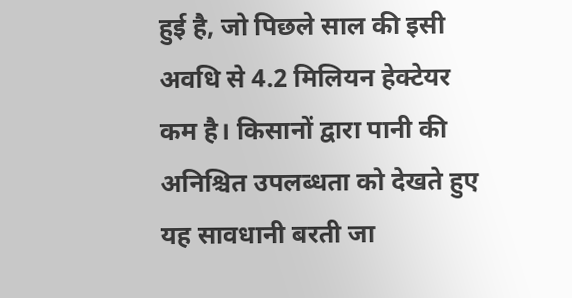हुई है, जो पिछले साल की इसी अवधि से 4.2 मिलियन हेक्टेयर कम है। किसानों द्वारा पानी की अनिश्चित उपलब्धता को देखते हुए यह सावधानी बरती जा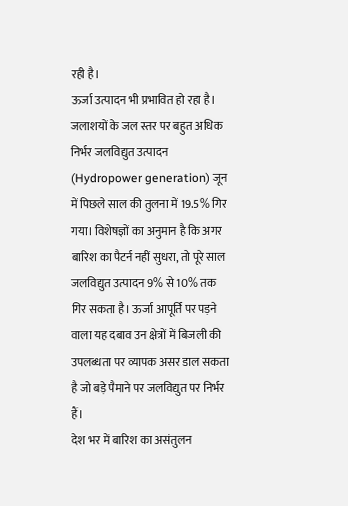रही है।
ऊर्जा उत्पादन भी प्रभावित हो रहा है। जलाशयों के जल स्तर पर बहुत अधिक निर्भर जलविद्युत उत्पादन (Hydropower generation) जून में पिछले साल की तुलना में 19.5% गिर गया। विशेषज्ञों का अनुमान है कि अगर बारिश का पैटर्न नहीं सुधरा, तो पूरे साल जलविद्युत उत्पादन 9% से 10% तक गिर सकता है। ऊर्जा आपूर्ति पर पड़ने वाला यह दबाव उन क्षेत्रों में बिजली की उपलब्धता पर व्यापक असर डाल सकता है जो बड़े पैमाने पर जलविद्युत पर निर्भर हैं।
देश भर में बारिश का असंतुलन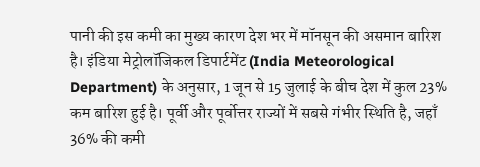पानी की इस कमी का मुख्य कारण देश भर में मॉनसून की असमान बारिश है। इंडिया मेट्रोलॉजिकल डिपार्टमेंट (India Meteorological Department) के अनुसार, 1 जून से 15 जुलाई के बीच देश में कुल 23% कम बारिश हुई है। पूर्वी और पूर्वोत्तर राज्यों में सबसे गंभीर स्थिति है, जहाँ 36% की कमी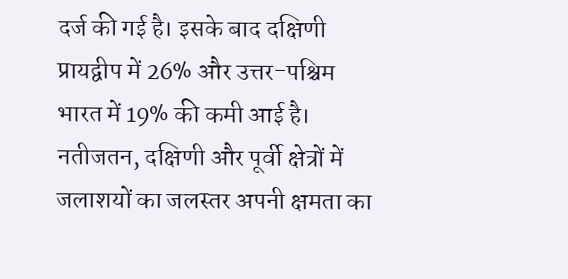दर्ज की गई है। इसके बाद दक्षिणी प्रायद्वीप में 26% और उत्तर-पश्चिम भारत में 19% की कमी आई है। नतीजतन, दक्षिणी और पूर्वी क्षेत्रों में जलाशयों का जलस्तर अपनी क्षमता का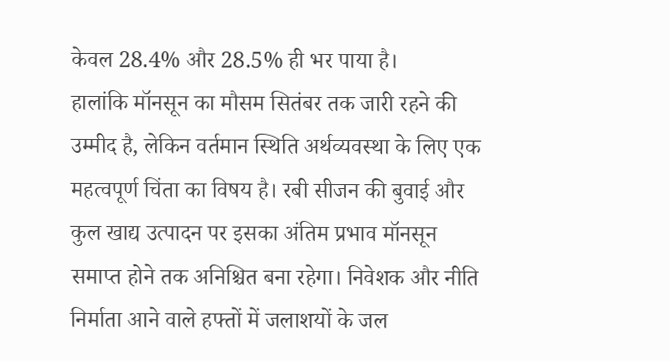केवल 28.4% और 28.5% ही भर पाया है।
हालांकि मॉनसून का मौसम सितंबर तक जारी रहने की उम्मीद है, लेकिन वर्तमान स्थिति अर्थव्यवस्था के लिए एक महत्वपूर्ण चिंता का विषय है। रबी सीजन की बुवाई और कुल खाद्य उत्पादन पर इसका अंतिम प्रभाव मॉनसून समाप्त होने तक अनिश्चित बना रहेगा। निवेशक और नीति निर्माता आने वाले हफ्तों में जलाशयों के जल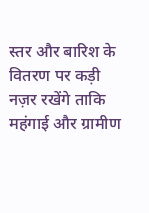स्तर और बारिश के वितरण पर कड़ी नज़र रखेंगे ताकि महंगाई और ग्रामीण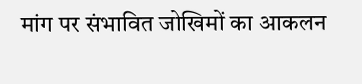मांग पर संभावित जोखिमों का आकलन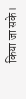किया जा सके।